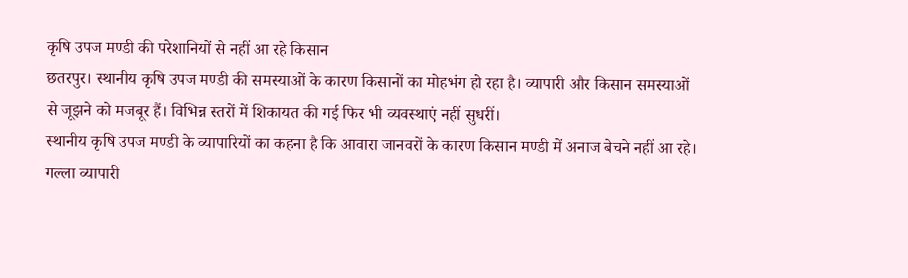कृषि उपज मण्डी की परेशानियों से नहीं आ रहे किसान
छतरपुर। स्थानीय कृषि उपज मण्डी की समस्याओं के कारण किसानों का मोहभंग हो रहा है। व्यापारी और किसान समस्याओं से जूझने को मजबूर हैं। विभिन्न स्तरों में शिकायत की गई फिर भी व्यवस्थाएं नहीं सुधरीं।
स्थानीय कृषि उपज मण्डी के व्यापारियों का कहना है कि आवारा जानवरों के कारण किसान मण्डी में अनाज बेचने नहीं आ रहे। गल्ला व्यापारी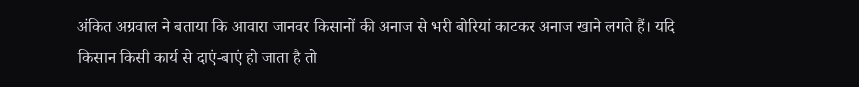अंकित अग्रवाल ने बताया कि आवारा जानवर किसानों की अनाज से भरी बोरियां काटकर अनाज खाने लगते हैं। यदि किसान किसी कार्य से दाएं-बाएं हो जाता है तो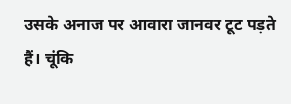उसके अनाज पर आवारा जानवर टूट पड़ते हैं। चूंकि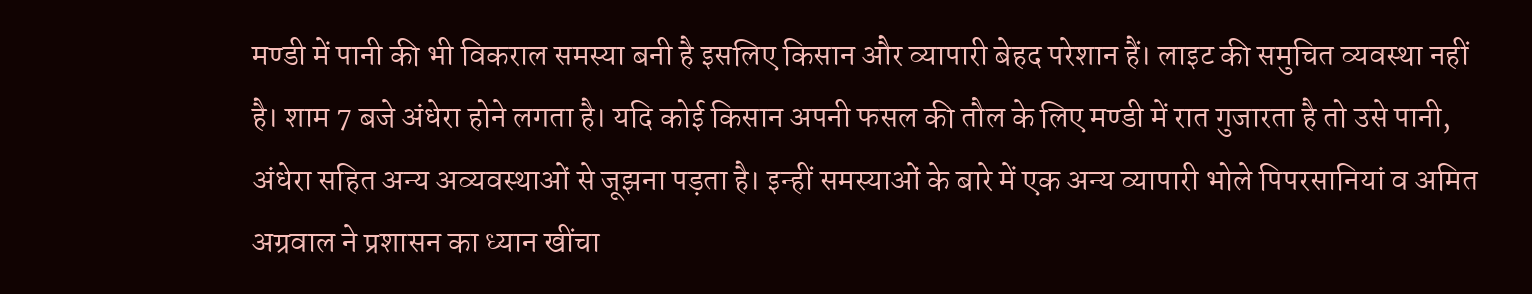मण्डी में पानी की भी विकराल समस्या बनी है इसलिए किसान और व्यापारी बेहद परेशान हैं। लाइट की समुचित व्यवस्था नहीं है। शाम 7 बजे अंधेरा होने लगता है। यदि कोई किसान अपनी फसल की तौल के लिए मण्डी में रात गुजारता है तो उसे पानी, अंधेरा सहित अन्य अव्यवस्थाओं से जूझना पड़ता है। इन्हीं समस्याओं के बारे में एक अन्य व्यापारी भोले पिपरसानियां व अमित अग्रवाल ने प्रशासन का ध्यान खींचा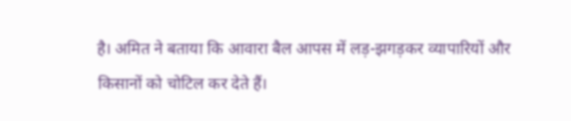है। अमित ने बताया कि आवारा बैल आपस में लड़-झगड़कर व्यापारियों और किसानों को चोटिल कर देते हैं।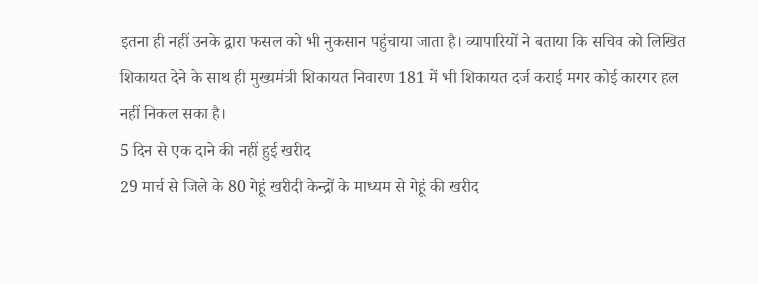इतना ही नहीं उनके द्वारा फसल को भी नुकसान पहुंचाया जाता है। व्यापारियों ने बताया कि सचिव को लिखित शिकायत देने के साथ ही मुख्यमंत्री शिकायत निवारण 181 में भी शिकायत दर्ज कराई मगर कोई कारगर हल नहीं निकल सका है।
5 दिन से एक दाने की नहीं हुई खरीद
29 मार्च से जिले के 80 गेहूं खरीदी केन्द्रों के माध्यम से गेहूं की खरीद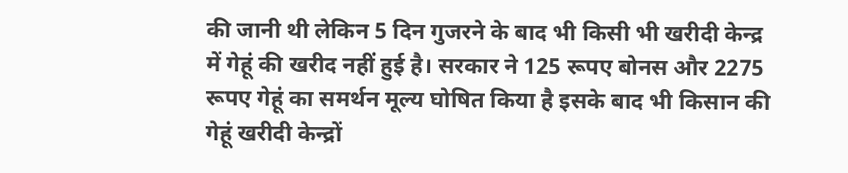की जानी थी लेकिन 5 दिन गुजरने के बाद भी किसी भी खरीदी केन्द्र में गेहूं की खरीद नहीं हुई है। सरकार ने 125 रूपए बोनस और 2275 रूपए गेहूं का समर्थन मूल्य घोषित किया है इसके बाद भी किसान की गेहूं खरीदी केन्द्रों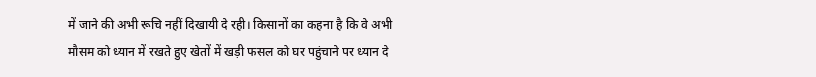में जाने की अभी रूचि नहीं दिखायी दे रही। किसानों का कहना है कि वे अभी मौसम को ध्यान में रखते हुए खेतों में खड़ी फसल को घर पहुंचाने पर ध्यान दे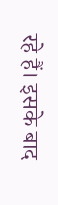रहे हैं। इसके बाद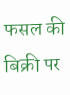फसल की बिक्री पर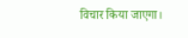विचार किया जाएगा।